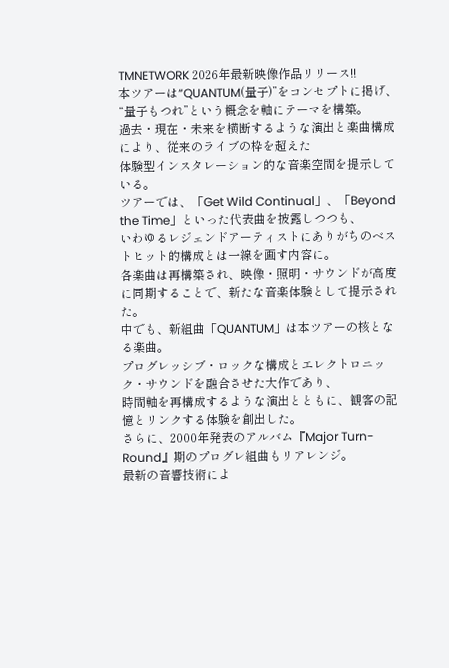TMNETWORK 2026年最新映像作品リリース!!
本ツアーは“QUANTUM(量子)”をコンセプトに掲げ、“量子もつれ”という概念を軸にテーマを構築。
過去・現在・未来を横断するような演出と楽曲構成により、従来のライブの枠を超えた
体験型インスタレーション的な音楽空間を提示している。
ツアーでは、「Get Wild Continual」、「Beyond the Time」といった代表曲を披露しつつも、
いわゆるレジェンドアーティストにありがちのベストヒット的構成とは一線を画す内容に。
各楽曲は再構築され、映像・照明・サウンドが高度に同期することで、新たな音楽体験として提示された。
中でも、新組曲「QUANTUM」は本ツアーの核となる楽曲。
プログレッシブ・ロックな構成とエレクトロニック・サウンドを融合させた大作であり、
時間軸を再構成するような演出とともに、観客の記憶とリンクする体験を創出した。
さらに、2000年発表のアルバム『Major Turn-Round』期のプログレ組曲もリアレンジ。
最新の音響技術によ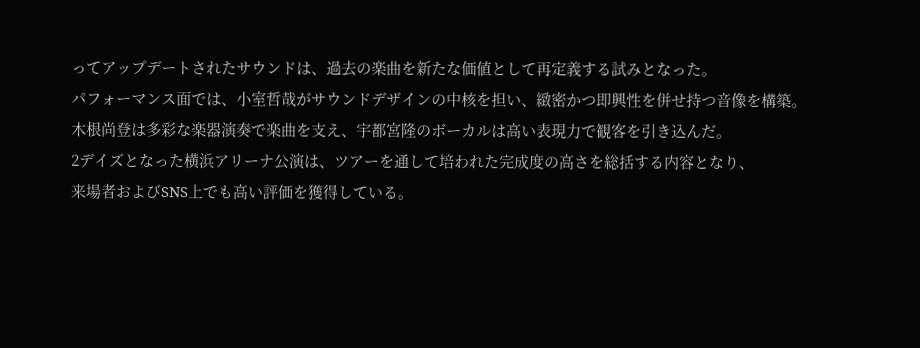ってアップデートされたサウンドは、過去の楽曲を新たな価値として再定義する試みとなった。
パフォーマンス面では、小室哲哉がサウンドデザインの中核を担い、緻密かつ即興性を併せ持つ音像を構築。
木根尚登は多彩な楽器演奏で楽曲を支え、宇都宮隆のボーカルは高い表現力で観客を引き込んだ。
2デイズとなった横浜アリーナ公演は、ツアーを通して培われた完成度の高さを総括する内容となり、
来場者およびSNS上でも高い評価を獲得している。